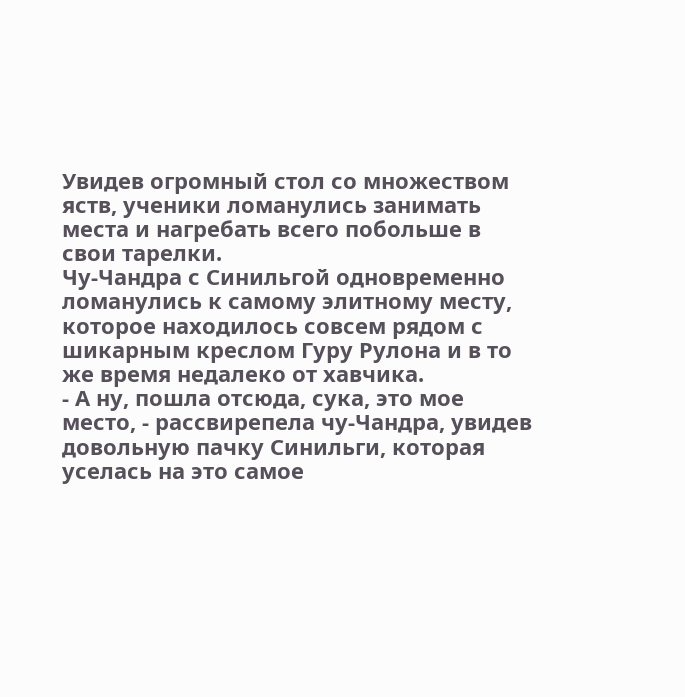Увидев огромный стол со множеством яств, ученики ломанулись занимать места и нагребать всего побольше в свои тарелки.
Чу-Чандра с Синильгой одновременно ломанулись к самому элитному месту, которое находилось совсем рядом с шикарным креслом Гуру Рулона и в то же время недалеко от хавчика.
- А ну, пошла отсюда, сука, это мое место, - рассвирепела чу-Чандра, увидев довольную пачку Синильги, которая уселась на это самое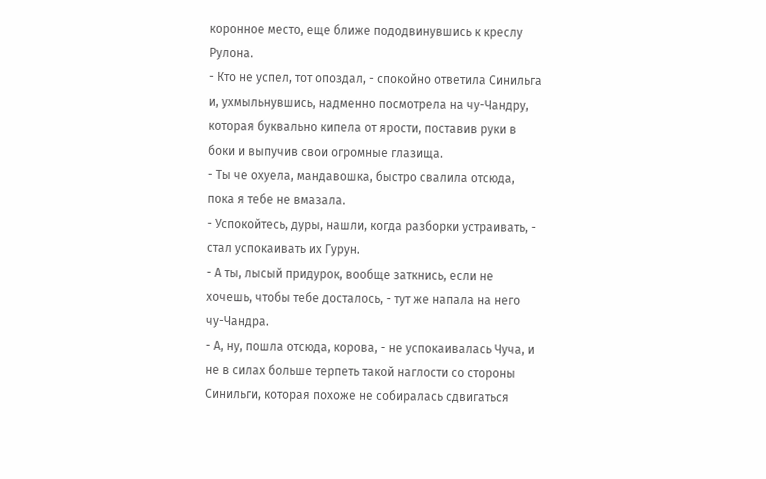коронное место, еще ближе пододвинувшись к креслу Рулона.
- Кто не успел, тот опоздал, - спокойно ответила Синильга и, ухмыльнувшись, надменно посмотрела на чу-Чандру, которая буквально кипела от ярости, поставив руки в боки и выпучив свои огромные глазища.
- Ты че охуела, мандавошка, быстро свалила отсюда, пока я тебе не вмазала.
- Успокойтесь, дуры, нашли, когда разборки устраивать, - стал успокаивать их Гурун.
- А ты, лысый придурок, вообще заткнись, если не хочешь, чтобы тебе досталось, - тут же напала на него чу-Чандра.
- А, ну, пошла отсюда, корова, - не успокаивалась Чуча, и не в силах больше терпеть такой наглости со стороны Синильги, которая похоже не собиралась сдвигаться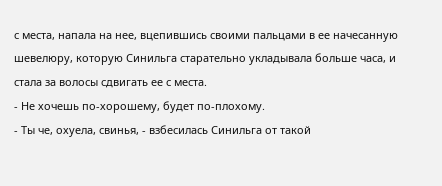с места, напала на нее, вцепившись своими пальцами в ее начесанную шевелюру, которую Синильга старательно укладывала больше часа, и стала за волосы сдвигать ее с места.
- Не хочешь по-хорошему, будет по-плохому.
- Ты че, охуела, свинья, - взбесилась Синильга от такой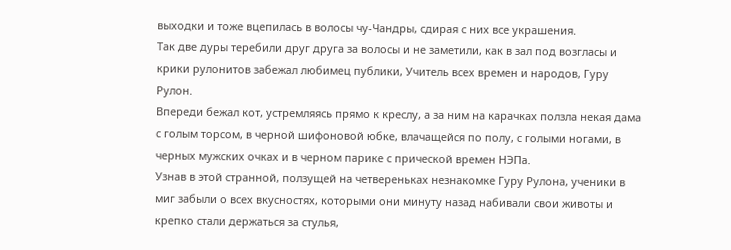выходки и тоже вцепилась в волосы чу-Чандры, сдирая с них все украшения.
Так две дуры теребили друг друга за волосы и не заметили, как в зал под возгласы и крики рулонитов забежал любимец публики, Учитель всех времен и народов, Гуру Рулон.
Впереди бежал кот, устремляясь прямо к креслу, а за ним на карачках ползла некая дама с голым торсом, в черной шифоновой юбке, влачащейся по полу, с голыми ногами, в черных мужских очках и в черном парике с прической времен НЭПа.
Узнав в этой странной, ползущей на четвереньках незнакомке Гуру Рулона, ученики в миг забыли о всех вкусностях, которыми они минуту назад набивали свои животы и крепко стали держаться за стулья,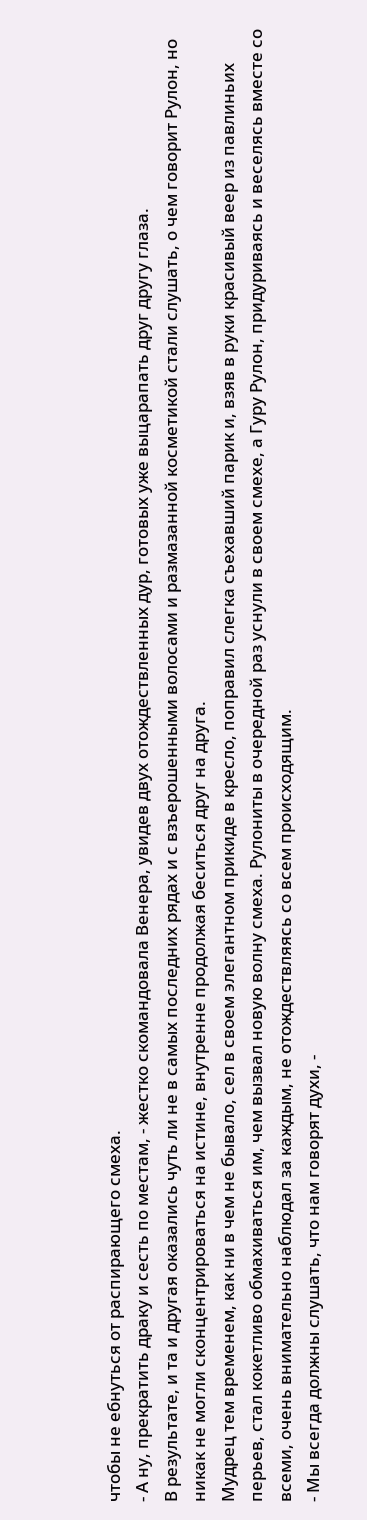чтобы не ебнуться от распирающего смеха.
- А ну, прекратить драку и сесть по местам, - жестко скомандовала Венера, увидев двух отождествленных дур, готовых уже выцарапать друг другу глаза.
В результате, и та и другая оказались чуть ли не в самых последних рядах и с взъерошенными волосами и размазанной косметикой стали слушать, о чем говорит Рулон, но никак не могли сконцентрироваться на истине, внутренне продолжая беситься друг на друга.
Мудрец тем временем, как ни в чем не бывало, сел в своем элегантном прикиде в кресло, поправил слегка съехавший парик и, взяв в руки красивый веер из павлиньих перьев, стал кокетливо обмахиваться им, чем вызвал новую волну смеха. Рулониты в очередной раз уснули в своем смехе, а Гуру Рулон, придуриваясь и веселясь вместе со всеми, очень внимательно наблюдал за каждым, не отождествляясь со всем происходящим.
- Мы всегда должны слушать, что нам говорят духи, -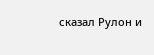сказал Рулон и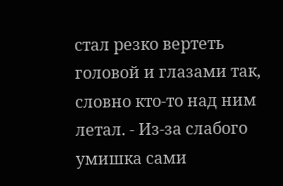стал резко вертеть головой и глазами так, словно кто-то над ним летал. - Из-за слабого умишка сами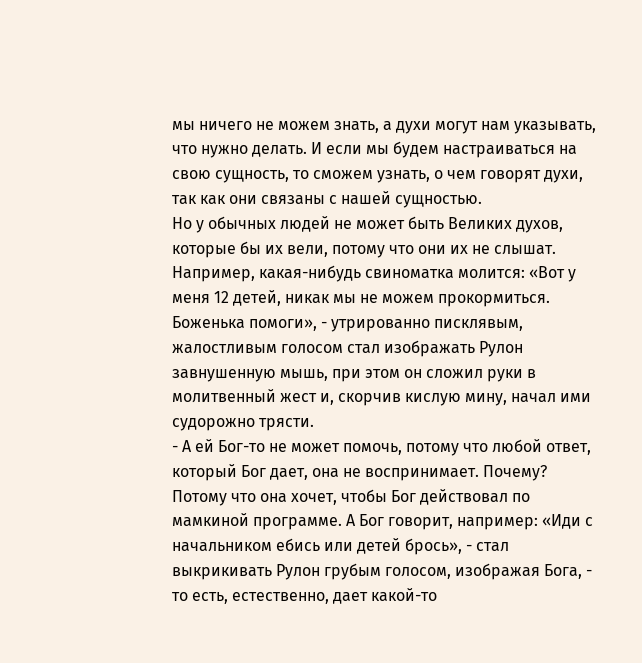мы ничего не можем знать, а духи могут нам указывать, что нужно делать. И если мы будем настраиваться на свою сущность, то сможем узнать, о чем говорят духи, так как они связаны с нашей сущностью.
Но у обычных людей не может быть Великих духов, которые бы их вели, потому что они их не слышат.
Например, какая-нибудь свиноматка молится: «Вот у меня 12 детей, никак мы не можем прокормиться. Боженька помоги», - утрированно писклявым, жалостливым голосом стал изображать Рулон завнушенную мышь, при этом он сложил руки в молитвенный жест и, скорчив кислую мину, начал ими судорожно трясти.
- А ей Бог-то не может помочь, потому что любой ответ, который Бог дает, она не воспринимает. Почему? Потому что она хочет, чтобы Бог действовал по мамкиной программе. А Бог говорит, например: «Иди с начальником ебись или детей брось», - стал выкрикивать Рулон грубым голосом, изображая Бога, - то есть, естественно, дает какой-то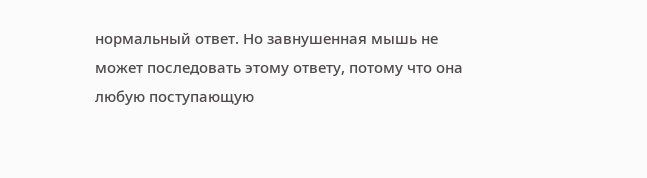нормальный ответ. Но завнушенная мышь не может последовать этому ответу, потому что она любую поступающую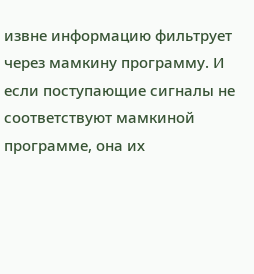извне информацию фильтрует через мамкину программу. И если поступающие сигналы не соответствуют мамкиной программе, она их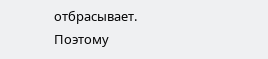отбрасывает. Поэтому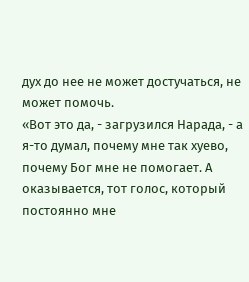дух до нее не может достучаться, не может помочь.
«Вот это да, - загрузился Нарада, - а я-то думал, почему мне так хуево, почему Бог мне не помогает. А оказывается, тот голос, который постоянно мне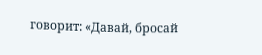говорит: «Давай, бросай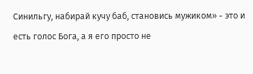Синильгу, набирай кучу баб, становись мужиком» - это и есть голос Бога, а я его просто не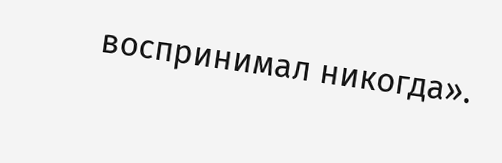воспринимал никогда».